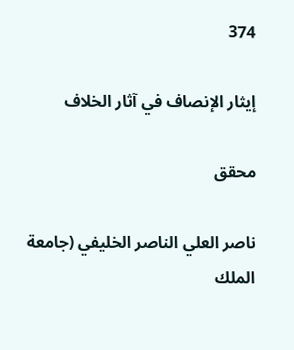374

إيثار الإنصاف في آثار الخلاف

محقق

ناصر العلي الناصر الخليفي (جامعة الملك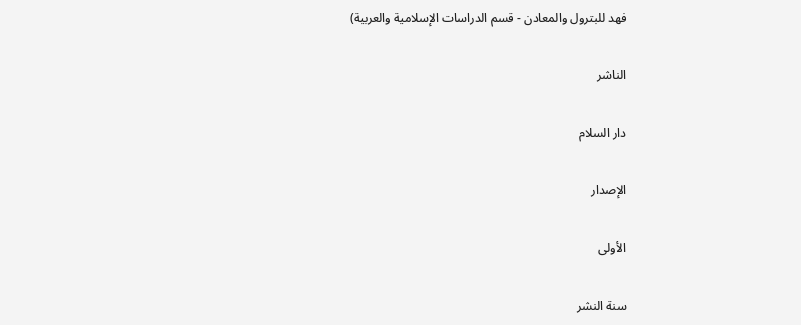فهد للبترول والمعادن - قسم الدراسات الإسلامية والعربية)

الناشر

دار السلام

الإصدار

الأولى

سنة النشر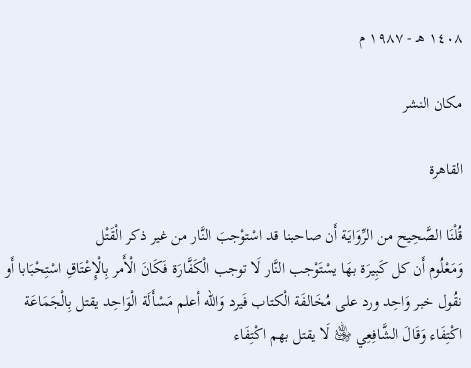١٤٠٨ هـ - ١٩٨٧ م

مكان النشر

القاهرة

قُلْنَا الصَّحِيح من الرِّوَايَة أَن صاحبنا قد اسْتوْجبَ النَّار من غير ذكر الْقَتْل
وَمَعْلُوم أَن كل كَبِيرَة بهَا يسْتَوْجب النَّار لَا توجب الْكَفَّارَة فَكَانَ الْأَمر بِالْإِعْتَاقِ اسْتِحْبَابا أَو نقُول خبر وَاحِد ورد على مُخَالفَة الْكتاب فَيرد وَالله أعلم مَسْأَلَة الْوَاحِد يقتل بِالْجَمَاعَة اكْتِفَاء وَقَالَ الشَّافِعِي ﵁ لَا يقتل بهم اكْتِفَاء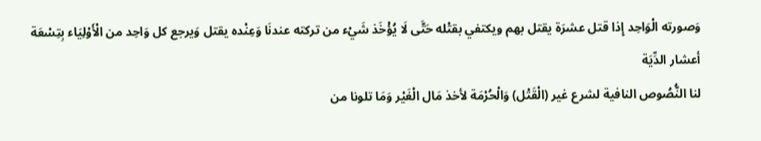وَصورته الْوَاحِد إِذا قتل عشرَة يقتل بهم ويكتفي بقتْله حَتَّى لَا يُؤْخَذ شَيْء من تركته عندنَا وَعِنْده يقتل وَيرجع كل وَاحِد من الْأَوْلِيَاء بِتِسْعَة أعشار الدِّيَة
لنا النُّصُوص النافية لشرع غير (الْقَتْل) وَالْحُرْمَة لأخذ مَال الْغَيْر وَمَا تلونا من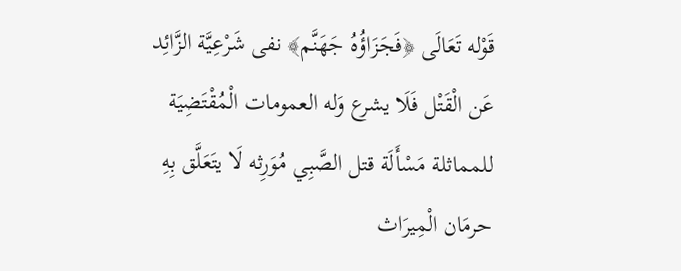قَوْله تَعَالَى ﴿فَجَزَاؤُهُ جَهَنَّم﴾ نفى شَرْعِيَّة الزَّائِد عَن الْقَتْل فَلَا يشرع وَله العمومات الْمُقْتَضِيَة للمماثلة مَسْأَلَة قتل الصَّبِي مُوَرِثه لَا يتَعَلَّق بِهِ حرمَان الْمِيرَاث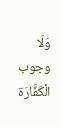وَلَا وجوب الْكَفَّارَة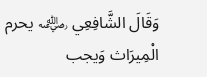وَقَالَ الشَّافِعِي ﵁ يحرم الْمِيرَاث وَيجب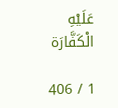عَلَيْهِ الْكَفَّارَة

1 / 406